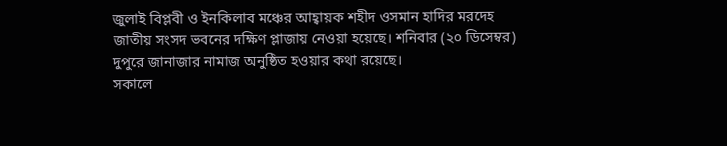জুলাই বিপ্লবী ও ইনকিলাব মঞ্চের আহ্বায়ক শহীদ ওসমান হাদির মরদেহ জাতীয় সংসদ ভবনের দক্ষিণ প্লাজায় নেওয়া হয়েছে। শনিবার (২০ ডিসেম্বর) দুপুরে জানাজার নামাজ অনুষ্ঠিত হওয়ার কথা রয়েছে।
সকালে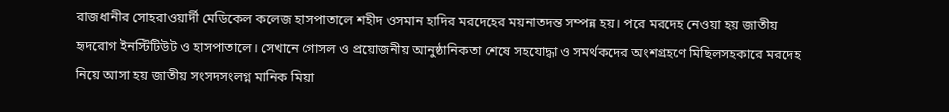রাজধানীর সোহরাওয়ার্দী মেডিকেল কলেজ হাসপাতালে শহীদ ওসমান হাদির মরদেহের ময়নাতদন্ত সম্পন্ন হয়। পরে মরদেহ নেওয়া হয় জাতীয় হৃদরোগ ইনস্টিটিউট ও হাসপাতালে। সেখানে গোসল ও প্রয়োজনীয় আনুষ্ঠানিকতা শেষে সহযোদ্ধা ও সমর্থকদের অংশগ্রহণে মিছিলসহকারে মরদেহ নিয়ে আসা হয় জাতীয় সংসদসংলগ্ন মানিক মিয়া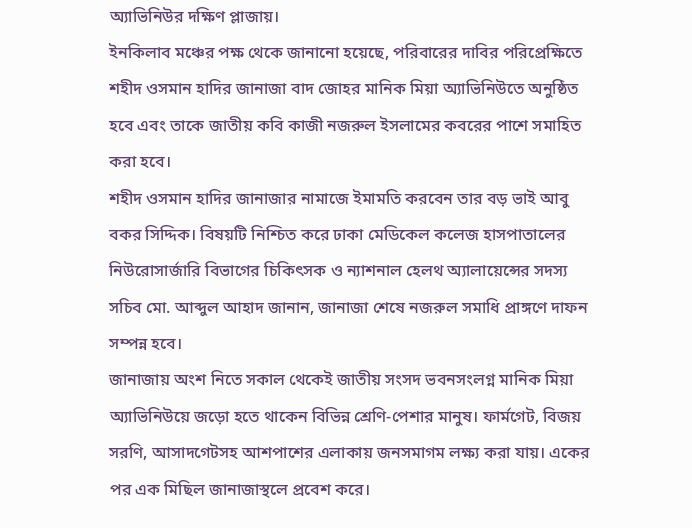অ্যাভিনিউর দক্ষিণ প্লাজায়।
ইনকিলাব মঞ্চের পক্ষ থেকে জানানো হয়েছে, পরিবারের দাবির পরিপ্রেক্ষিতে শহীদ ওসমান হাদির জানাজা বাদ জোহর মানিক মিয়া অ্যাভিনিউতে অনুষ্ঠিত হবে এবং তাকে জাতীয় কবি কাজী নজরুল ইসলামের কবরের পাশে সমাহিত করা হবে।
শহীদ ওসমান হাদির জানাজার নামাজে ইমামতি করবেন তার বড় ভাই আবু বকর সিদ্দিক। বিষয়টি নিশ্চিত করে ঢাকা মেডিকেল কলেজ হাসপাতালের নিউরোসার্জারি বিভাগের চিকিৎসক ও ন্যাশনাল হেলথ অ্যালায়েন্সের সদস্য সচিব মো. আব্দুল আহাদ জানান, জানাজা শেষে নজরুল সমাধি প্রাঙ্গণে দাফন সম্পন্ন হবে।
জানাজায় অংশ নিতে সকাল থেকেই জাতীয় সংসদ ভবনসংলগ্ন মানিক মিয়া অ্যাভিনিউয়ে জড়ো হতে থাকেন বিভিন্ন শ্রেণি-পেশার মানুষ। ফার্মগেট, বিজয় সরণি, আসাদগেটসহ আশপাশের এলাকায় জনসমাগম লক্ষ্য করা যায়। একের পর এক মিছিল জানাজাস্থলে প্রবেশ করে।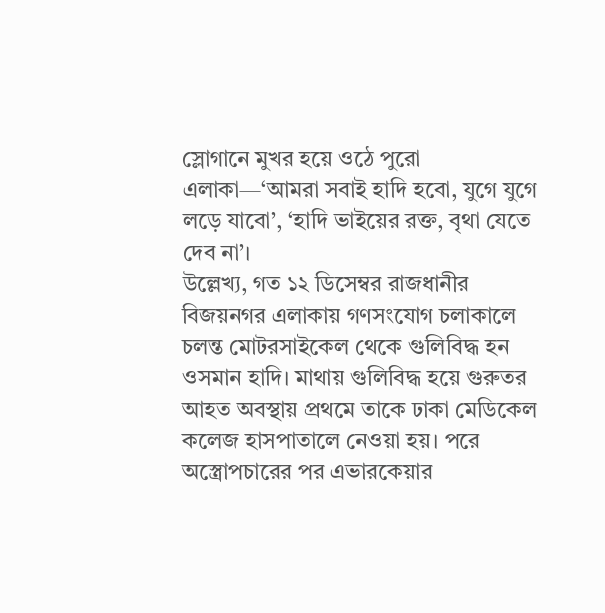স্লোগানে মুখর হয়ে ওঠে পুরো এলাকা—‘আমরা সবাই হাদি হবো, যুগে যুগে লড়ে যাবো’, ‘হাদি ভাইয়ের রক্ত, বৃথা যেতে দেব না’।
উল্লেখ্য, গত ১২ ডিসেম্বর রাজধানীর বিজয়নগর এলাকায় গণসংযোগ চলাকালে চলন্ত মোটরসাইকেল থেকে গুলিবিদ্ধ হন ওসমান হাদি। মাথায় গুলিবিদ্ধ হয়ে গুরুতর আহত অবস্থায় প্রথমে তাকে ঢাকা মেডিকেল কলেজ হাসপাতালে নেওয়া হয়। পরে অস্ত্রোপচারের পর এভারকেয়ার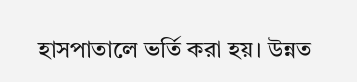হাসপাতালে ভর্তি করা হয়। উন্নত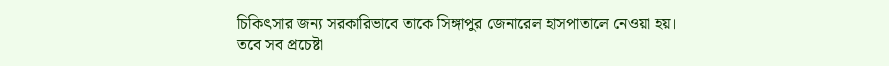চিকিৎসার জন্য সরকারিভাবে তাকে সিঙ্গাপুর জেনারেল হাসপাতালে নেওয়া হয়।
তবে সব প্রচেষ্টা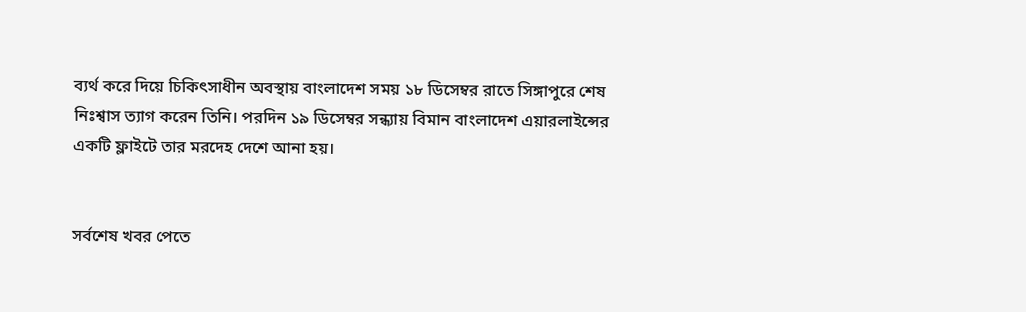ব্যর্থ করে দিয়ে চিকিৎসাধীন অবস্থায় বাংলাদেশ সময় ১৮ ডিসেম্বর রাতে সিঙ্গাপুরে শেষ নিঃশ্বাস ত্যাগ করেন তিনি। পরদিন ১৯ ডিসেম্বর সন্ধ্যায় বিমান বাংলাদেশ এয়ারলাইন্সের একটি ফ্লাইটে তার মরদেহ দেশে আনা হয়।


সর্বশেষ খবর পেতে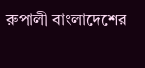রুপালী বাংলাদেশের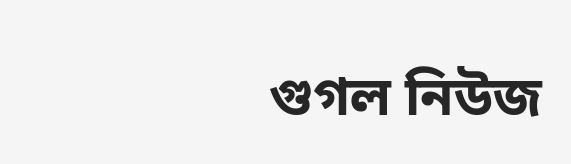গুগল নিউজ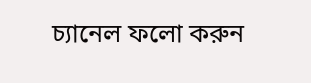চ্যানেল ফলো করুন